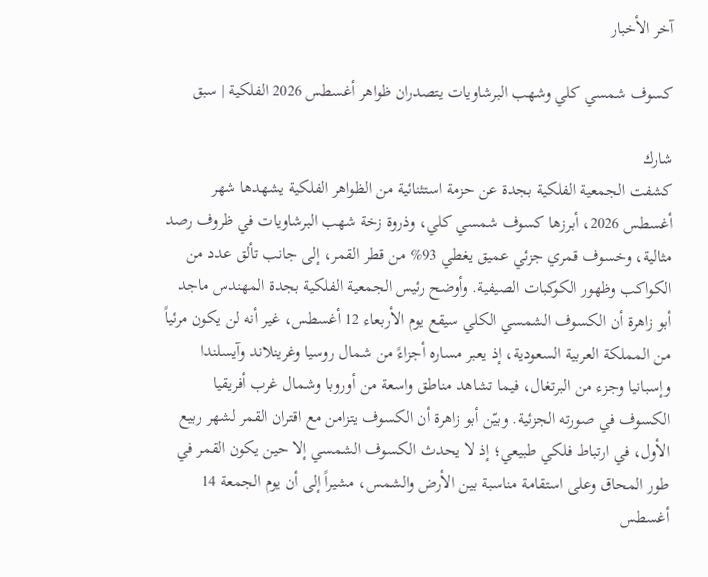آخر الأخبار

كسوف شمسي كلي وشهب البرشاويات يتصدران ظواهر أغسطس 2026 الفلكية | سبق

شارك
كشفت الجمعية الفلكية بجدة عن حزمة استثنائية من الظواهر الفلكية يشهدها شهر أغسطس 2026، أبرزها كسوف شمسي كلي، وذروة زخة شهب البرشاويات في ظروف رصد مثالية، وخسوف قمري جزئي عميق يغطي 93% من قطر القمر، إلى جانب تألق عدد من الكواكب وظهور الكوكبات الصيفية. وأوضح رئيس الجمعية الفلكية بجدة المهندس ماجد أبو زاهرة أن الكسوف الشمسي الكلي سيقع يوم الأربعاء 12 أغسطس، غير أنه لن يكون مرئياً من المملكة العربية السعودية، إذ يعبر مساره أجزاءً من شمال روسيا وغرينلاند وآيسلندا وإسبانيا وجزء من البرتغال، فيما تشاهد مناطق واسعة من أوروبا وشمال غرب أفريقيا الكسوف في صورته الجزئية. وبيّن أبو زاهرة أن الكسوف يتزامن مع اقتران القمر لشهر ربيع الأول، في ارتباط فلكي طبيعي؛ إذ لا يحدث الكسوف الشمسي إلا حين يكون القمر في طور المحاق وعلى استقامة مناسبة بين الأرض والشمس، مشيراً إلى أن يوم الجمعة 14 أغسطس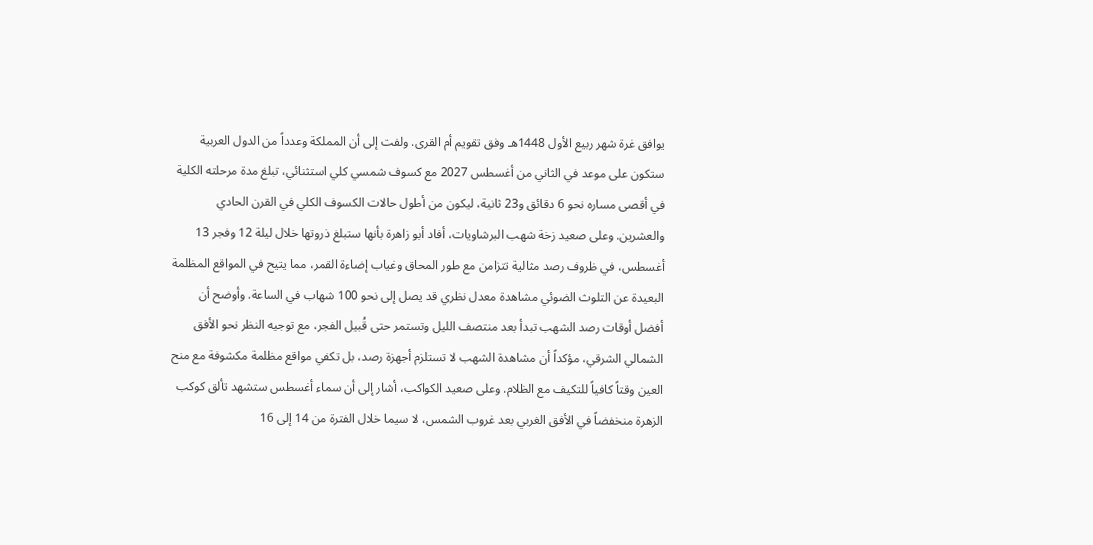يوافق غرة شهر ربيع الأول 1448هـ وفق تقويم أم القرى. ولفت إلى أن المملكة وعدداً من الدول العربية ستكون على موعد في الثاني من أغسطس 2027 مع كسوف شمسي كلي استثنائي، تبلغ مدة مرحلته الكلية في أقصى مساره نحو 6 دقائق و23 ثانية، ليكون من أطول حالات الكسوف الكلي في القرن الحادي والعشرين. وعلى صعيد زخة شهب البرشاويات، أفاد أبو زاهرة بأنها ستبلغ ذروتها خلال ليلة 12 وفجر 13 أغسطس، في ظروف رصد مثالية تتزامن مع طور المحاق وغياب إضاءة القمر، مما يتيح في المواقع المظلمة البعيدة عن التلوث الضوئي مشاهدة معدل نظري قد يصل إلى نحو 100 شهاب في الساعة. وأوضح أن أفضل أوقات رصد الشهب تبدأ بعد منتصف الليل وتستمر حتى قُبيل الفجر، مع توجيه النظر نحو الأفق الشمالي الشرقي، مؤكداً أن مشاهدة الشهب لا تستلزم أجهزة رصد، بل تكفي مواقع مظلمة مكشوفة مع منح العين وقتاً كافياً للتكيف مع الظلام. وعلى صعيد الكواكب، أشار إلى أن سماء أغسطس ستشهد تألق كوكب الزهرة منخفضاً في الأفق الغربي بعد غروب الشمس، لا سيما خلال الفترة من 14 إلى 16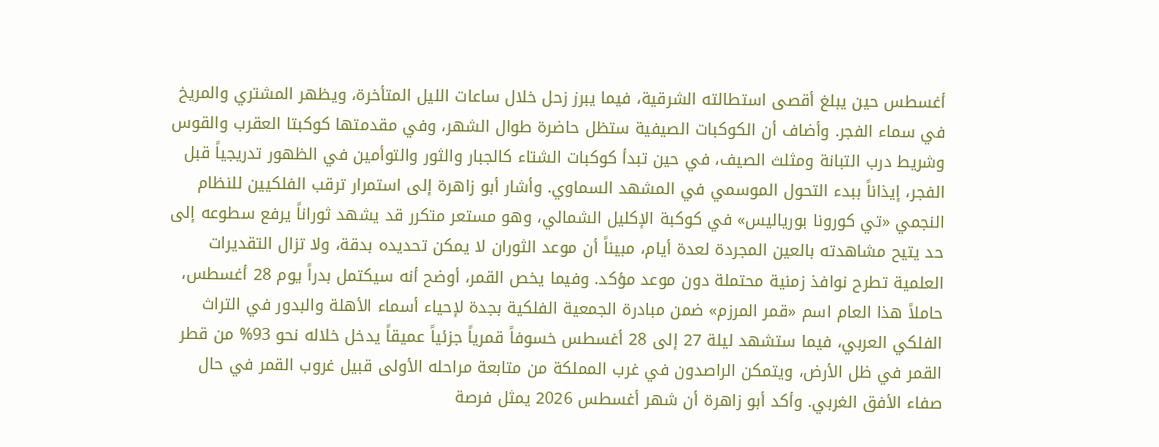أغسطس حين يبلغ أقصى استطالته الشرقية، فيما يبرز زحل خلال ساعات الليل المتأخرة، ويظهر المشتري والمريخ في سماء الفجر. وأضاف أن الكوكبات الصيفية ستظل حاضرة طوال الشهر، وفي مقدمتها كوكبتا العقرب والقوس وشريط درب التبانة ومثلث الصيف، في حين تبدأ كوكبات الشتاء كالجبار والثور والتوأمين في الظهور تدريجياً قبل الفجر، إيذاناً ببدء التحول الموسمي في المشهد السماوي. وأشار أبو زاهرة إلى استمرار ترقب الفلكيين للنظام النجمي «تي كورونا بورياليس» في كوكبة الإكليل الشمالي، وهو مستعر متكرر قد يشهد ثوراناً يرفع سطوعه إلى حد يتيح مشاهدته بالعين المجردة لعدة أيام، مبيناً أن موعد الثوران لا يمكن تحديده بدقة، ولا تزال التقديرات العلمية تطرح نوافذ زمنية محتملة دون موعد مؤكد. وفيما يخص القمر، أوضح أنه سيكتمل بدراً يوم 28 أغسطس، حاملاً هذا العام اسم «قمر المرزم» ضمن مبادرة الجمعية الفلكية بجدة لإحياء أسماء الأهلة والبدور في التراث الفلكي العربي، فيما ستشهد ليلة 27 إلى 28 أغسطس خسوفاً قمرياً جزئياً عميقاً يدخل خلاله نحو 93% من قطر القمر في ظل الأرض، ويتمكن الراصدون في غرب المملكة من متابعة مراحله الأولى قبيل غروب القمر في حال صفاء الأفق الغربي. وأكد أبو زاهرة أن شهر أغسطس 2026 يمثل فرصة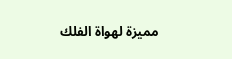مميزة لهواة الفلك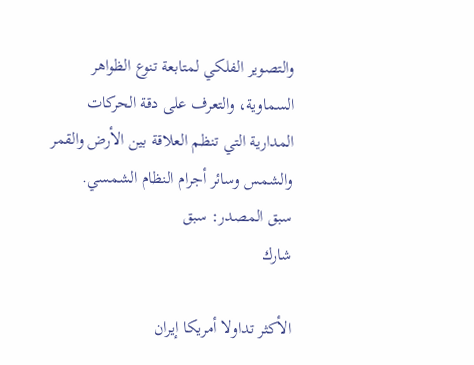والتصوير الفلكي لمتابعة تنوع الظواهر السماوية، والتعرف على دقة الحركات المدارية التي تنظم العلاقة بين الأرض والقمر والشمس وسائر أجرام النظام الشمسي.
سبق المصدر: سبق
شارك

الأكثر تداولا أمريكا إيران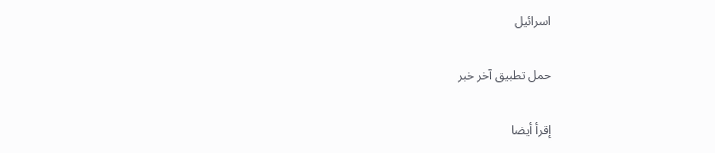اسرائيل

حمل تطبيق آخر خبر

إقرأ أيضا